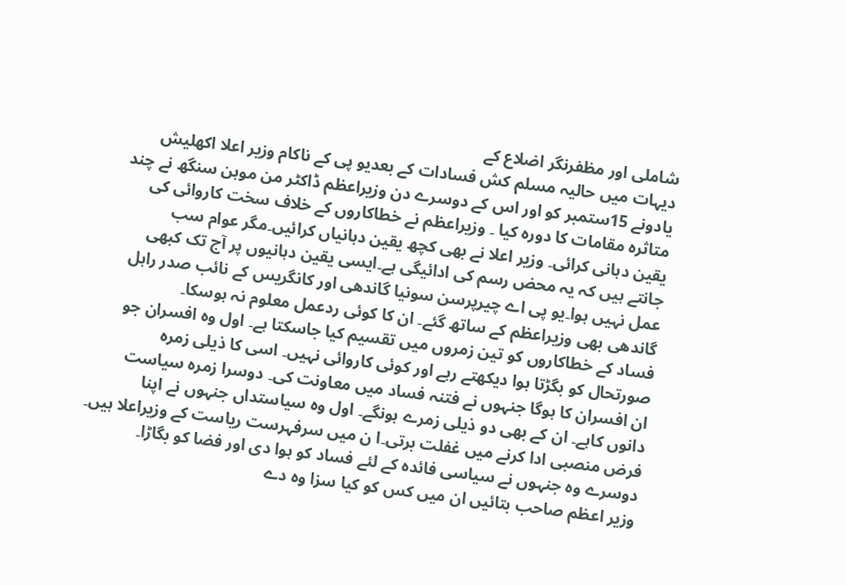شاملی اور مظفرنگر اضلاع کے
دیہات میں حالیہ مسلم کش فسادات کے بعدیو پی کے ناکام وزیر اعلا اکھلیش
یادونے 15ستمبر کو اور اس کے دوسرے دن وزیراعظم ڈاکٹر من موہن سنگھ نے چند
متاثرہ مقامات کا دورہ کیا ۔ وزیراعظم نے خطاکاروں کے خلاف سخت کاروائی کی
یقین دہانی کرائی۔ وزیر اعلا نے بھی کچھ یقین دہانیاں کرائیں۔مگر عوام سب
جانتے ہیں کہ یہ محض رسم کی ادائیگی ہے۔ایسی یقین دہانیوں پر آج تک کبھی
عمل نہیں ہوا۔یو پی اے چیرپرسن سونیا گاندھی اور کانگریس کے نائب صدر راہل
گاندھی بھی وزیراعظم کے ساتھ گئے۔ ان کا کوئی ردعمل معلوم نہ ہوسکا۔
فساد کے خطاکاروں کو تین زمروں میں تقسیم کیا جاسکتا ہے۔ اول وہ افسران جو
صورتحال کو بگڑتا ہوا دیکھتے رہے اور کوئی کاروائی نہیں۔ اسی کا ذیلی زمرہ
ان افسران کا ہوگا جنہوں نے فتنہ فساد میں معاونت کی۔ دوسرا زمرہ سیاست
دانوں کاہے۔ ان کے بھی دو ذیلی زمرے ہونگے۔ اول وہ سیاستداں جنہوں نے اپنا
فرض منصبی ادا کرنے میں غفلت برتی۔ا ن میں سرفہرست ریاست کے وزیراعلا ہیں۔
دوسرے وہ جنہوں نے سیاسی فائدہ کے لئے فساد کو ہوا دی اور فضا کو بگاڑا۔
وزیر اعظم صاحب بتائیں ان میں کس کو کیا سزا وہ دے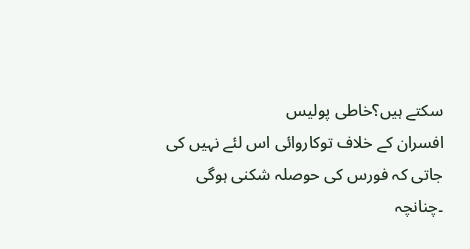سکتے ہیں؟خاطی پولیس
افسران کے خلاف توکاروائی اس لئے نہیں کی جاتی کہ فورس کی حوصلہ شکنی ہوگی
۔چنانچہ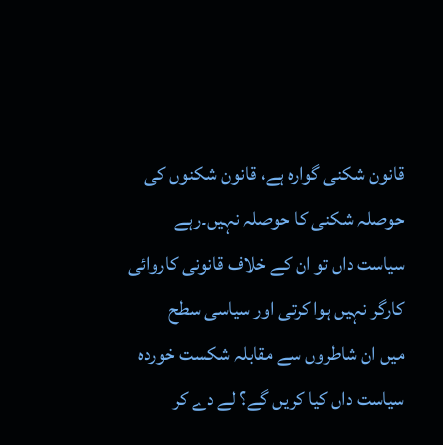قانون شکنی گوارہ ہے، قانون شکنوں کی حوصلہ شکنی کا حوصلہ نہیں۔رہے
سیاست داں تو ان کے خلاف قانونی کاروائی کارگر نہیں ہوا کرتی اور سیاسی سطح
میں ان شاطروں سے مقابلہ شکست خوردہ سیاست داں کیا کریں گے؟ لے دے کر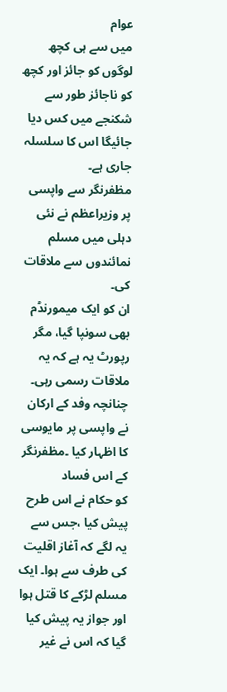عوام
میں سے ہی کچھ لوگوں کو جائز اور کچھ کو ناجائز طور سے شکنجے میں کس دیا
جائیگا اس کا سلسلہ جاری ہے۔
مظفرنگر سے واپسی پر وزیراعظم نے نئی دہلی میں مسلم نمائندوں سے ملاقات کی۔
ان کو ایک میمورنڈم بھی سونپا گیا، مگر رپورٹ یہ ہے کہ یہ ملاقات رسمی رہی۔
چنانچہ وفد کے ارکان نے واپسی پر مایوسی کا اظہار کیا ۔مظفرنگر کے اس فساد
کو حکام نے اس طرح پیش کیا ،جس سے یہ لگے کہ آغاز اقلیت کی طرف سے ہوا۔ ایک
مسلم لڑکے کا قتل ہوا اور جواز یہ پیش کیا گیا کہ اس نے غیر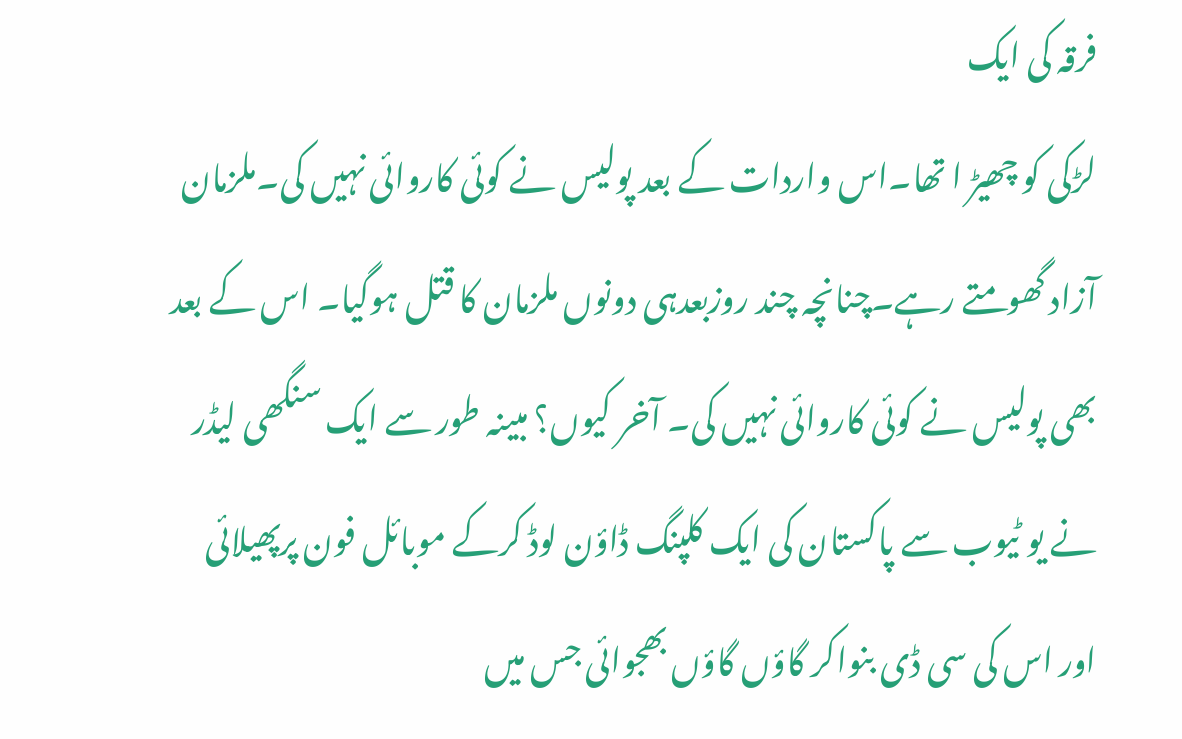فرقہ کی ایک
لڑکی کو چھیڑ ا تھا۔اس واردات کے بعد پولیس نے کوئی کاروائی نہیں کی۔ملزمان
آزاد گھومتے رہے۔چنانچہ چند روزبعدہی دونوں ملزمان کا قتل ہوگیا۔ اس کے بعد
بھی پولیس نے کوئی کاروائی نہیں کی۔ آخر کیوں؟ مبینہ طور سے ایک سنگھی لیڈر
نے یو ٹیوب سے پاکستان کی ایک کلپنگ ڈاؤن لوڈ کرکے موبائل فون پرپھیلائی
اور اس کی سی ڈی بنواکر گاؤں گاؤں بھجوائی جس میں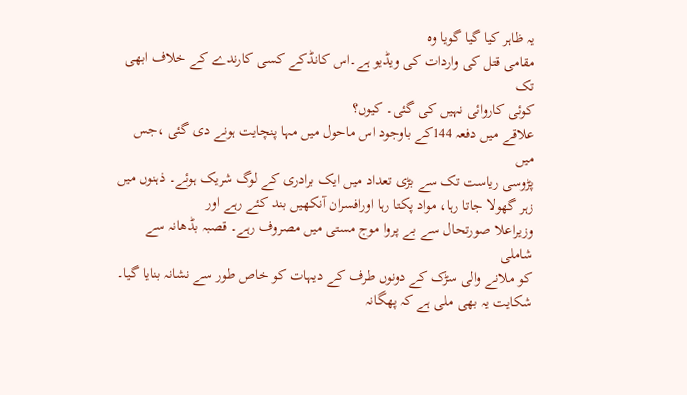یہ ظاہر کیا گیا گویا وہ
مقامی قتل کی واردات کی ویڈیو ہے۔اس کانڈکے کسی کارندے کے خلاف ابھی تک
کوئی کاروائی نہیں کی گئی۔ کیوں؟
علاقے میں دفعہ 144کے باوجود اس ماحول میں مہا پنچایت ہونے دی گئی ،جس میں
پڑوسی ریاست تک سے بڑی تعداد میں ایک برادری کے لوگ شریک ہوئے۔ ذہنوں میں
زہر گھولا جاتا رہا، مواد پکتا رہا اورافسران آنکھیں بند کئے رہے اور
وزیراعلا صورتحال سے بے پروا موج مستی میں مصروف رہے۔ قصبہ بڈھانہ سے شاملی
کو ملانے والی سڑک کے دونوں طرف کے دیہات کو خاص طور سے نشانہ بنایا گیا۔
شکایت یہ بھی ملی ہے کہ پھگانہ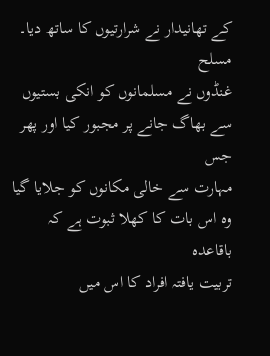کے تھانیدار نے شرارتیوں کا ساتھ دیا۔ مسلح
غنڈوں نے مسلمانوں کو انکی بستیوں سے بھاگ جانے پر مجبور کیا اور پھر جس
مہارت سے خالی مکانوں کو جلایا گیا وہ اس بات کا کھلا ثبوت ہے کہ باقاعدہ
تربیت یافتہ افراد کا اس میں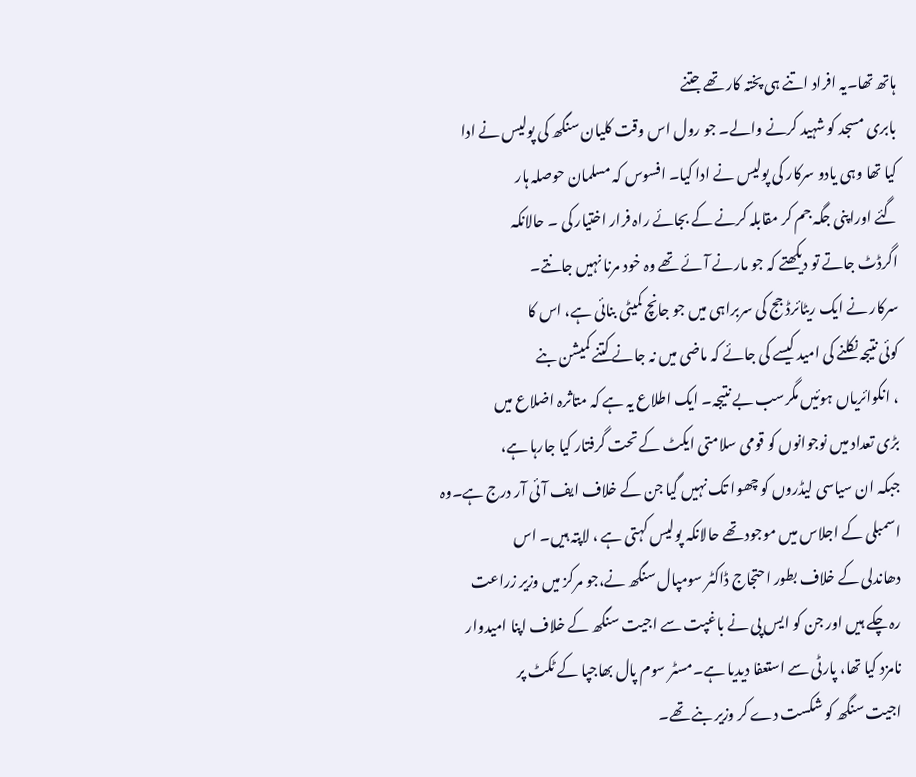ہاتھ تھا۔یہ افراد اتنے ہی پختہ کار تھے جتنے
بابری مسجد کو شہید کرنے والے۔ جو رول اس وقت کلیان سنگھ کی پولیس نے ادا
کیا تھا وہی یادو سرکار کی پولیس نے ادا کیا۔ افسوس کہ مسلمان حوصلہ ہار
گئے اوراپنی جگہ جم کر مقابلہ کرنے کے بجائے راہ فرار اختیار کی ۔ حالانکہ
اگرڈٹ جاتے تو دیکھتے کہ جو مارنے آئے تھے وہ خود مرنا نہیں جانتے۔
سرکار نے ایک ریٹائرڈ جج کی سربراہی میں جو جانچ کمیٹی بنائی ہے، اس کا
کوئی نتیجہ نکلنے کی امید کیسے کی جائے کہ ماضی میں نہ جانے کتنے کمیشن بنے
، انکوائریاں ہوئیں مگرسب بے نتیجہ۔ ایک اطلاع یہ ہے کہ متاثرہ اضلاع میں
بڑی تعداد میں نوجوانوں کو قومی سلامتی ایکٹ کے تحت گرفتار کیا جارہا ہے،
جبکہ ان سیاسی لیڈروں کو چھوا تک نہیں گیا جن کے خلاف ایف آئی آر درج ہے۔وہ
اسمبلی کے اجلاس میں موجود تھے حالانکہ پولیس کہتی ہے ، لاپتہ ہیں۔ اس
دھاندلی کے خلاف بطور احتجاج ڈاکٹر سومپال سنگھ نے،جو مرکز میں وزیر زراعت
رہ چکے ہیں اور جن کو ایس پی نے باغپت سے اجیت سنگھ کے خلاف اپنا امیدوار
نامزد کیا تھا، پارٹی سے استعفا دیدیا ہے۔مسٹر سوم پال بھاجپا کے ٹکٹ پر
اجیت سنگھ کو شکست دے کر وزیر بنے تھے۔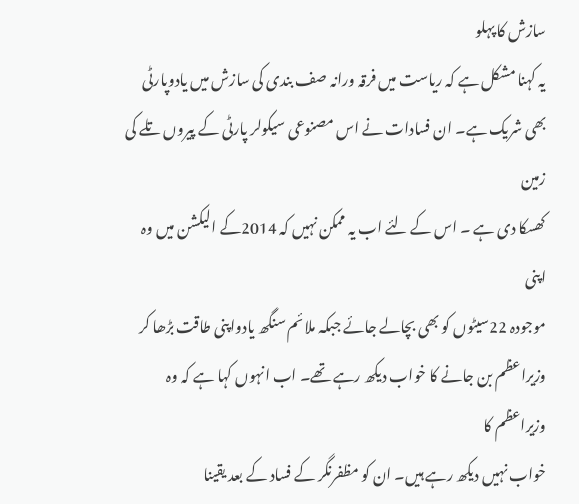سازش کا پہلو
یہ کہنا مشکل ہے کہ ریاست میں فرقہ ورانہ صف بندی کی سازش میں یادوپارٹی
بھی شریک ہے۔ ان فسادات نے اس مصنوعی سیکولر پارٹی کے پیروں تلے کی زمین
کھسکا دی ہے ۔ اس کے لئے اب یہ ممکن نہیں کہ 2014کے الیکشن میں وہ اپنی
موجودہ 22سیٹوں کو بھی بچالے جائے جبکہ ملائم سنگھ یادواپنی طاقت بڑھا کر
وزیراعظم بن جانے کا خواب دیکھ رہے تھے۔ اب انہوں کہا ہے کہ وہ وزیراعظم کا
خواب نہیں دیکھ رہے ہیں۔ ان کو مظفرنگر کے فساد کے بعد یقینا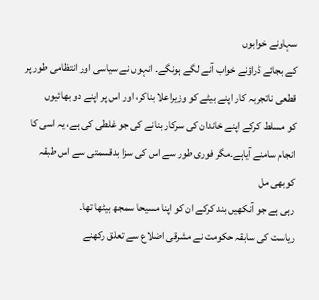سہاونے خوابوں
کے بجائے ڈراؤنے خواب آنے لگے ہونگے۔ انہوں نے سیاسی اور انتظامی طور پر
قطعی ناتجربہ کار اپنے بیٹے کو وزیراعلا بناکر، اور اس پر اپنے دو بھائیوں
کو مسلط کرکے اپنے خاندان کی سرکار بنانے کی جو غلطی کی ہے، یہ اسی کا
انجام سامنے آیاہے۔مگر فوری طور سے اس کی سزا بدقسمتی سے اس طبقہ کوبھی مل
رہی ہے جو آنکھیں بند کرکے ان کو اپنا مسیحا سمجھ بیٹھا تھا۔
ریاست کی سابقہ حکومت نے مشرقی اضلاع سے تعلق رکھنے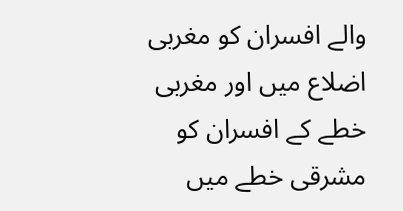والے افسران کو مغربی
اضلاع میں اور مغربی خطے کے افسران کو مشرقی خطے میں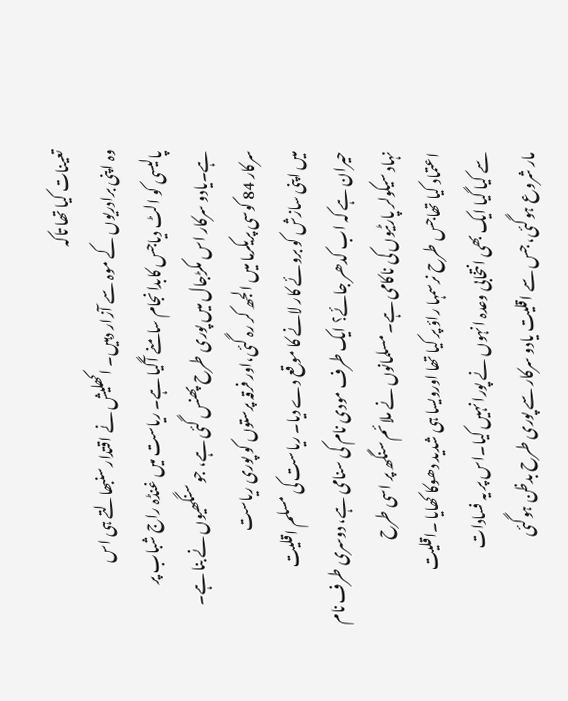تعینات کیا تھا تاکہ
وہ اپنی برادریوں کے موہ سے آزار دہیں۔ اکھلیش نے اقتدار سنبھالتے ہی اس
پالیسی کو الٹ دیاجس کابدانجام سامنے آگیا ہے۔ ریاست میں غنڈہ راج شباب پر
ہے۔یادو سرکار اس مکڑجال میں پوری طرح پھنس گئی ہے، جو سنگھیوں نے بنا ہے۔
سرکار 84 کوسی پریکرما میں الجھ کر رہ گئی،اور فرقہ پرستوں کو پوری ریاست
میں اپنی سازش کو بروئے کار لانے کا موقع دے دیا۔ ریاست کی مسلم اقلیت
حیران ہے کہ اب کدھر جائے؟ ایک طرف مودی نام کی سنامی ہے، دوسری طرف نام
نہاد سیکولر پارٹیوں کی ناکامی ہے۔ مسلمانوں نے ملائم سنگھ پر اسی طرح
اعتماد کیا تھاجس طرح نرسمہا راؤ پر کیا تھا اورویسا ہی شدید دھوکا کھایا ۔اقلیت
سے کیا گیا ایک بھی انتخابی وعدہ انہوں نے پورا نہیں کیا۔اس پر یہ فسادات
مار شروع ہوگئی، جس سے اقلیت یادو سرکار سے پوری طرح بدظن ہوگئی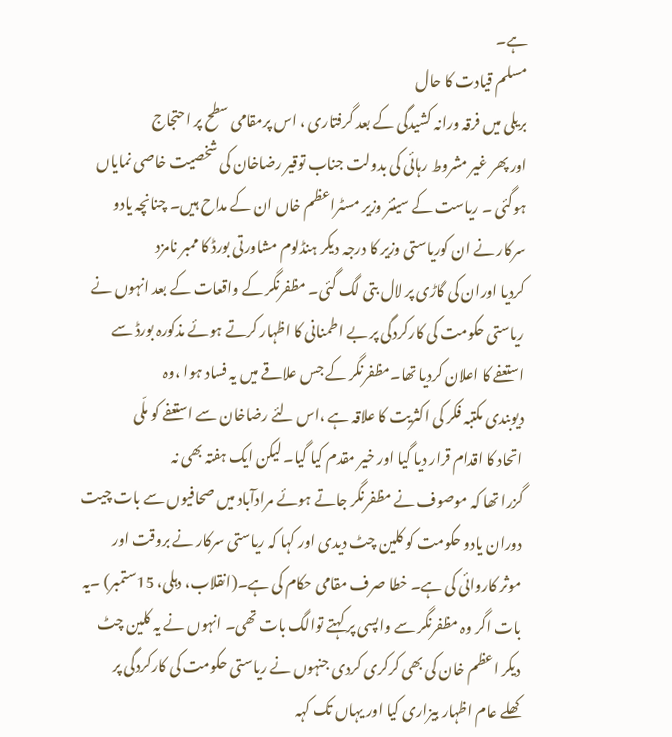ہے۔
مسلم قیادت کا حال
بریلی میں فرقہ ورانہ کشیدگی کے بعد گرفتاری ، اس پرمقامی سطح پر احتجاج
اور پھر غیر مشروط رہائی کی بدولت جناب توقیر رضاخان کی شخصیت خاصی نمایاں
ہوگئی ۔ ریاست کے سینئر وزیر مسٹراعظم خاں ان کے مداح ہیں۔ چنانچہ یادو
سرکار نے ان کوریاستی وزیر کا درجہ دیکر ہنڈلوم مشاورتی بورڈ کا ممبر نامزد
کردیا اوران کی گاڑی پر لال بتی لگ گئی۔ مظفرنگر کے واقعات کے بعد انہوں نے
ریاستی حکومت کی کارکردگی پر بے اطمنانی کا اظہار کرتے ہوئے مذکورہ بورڈ سے
استعفے کا اعلان کردیا تھا۔مظفرنگر کے جس علاقے میں یہ فساد ہوا ،وہ
دیوبندی مکتبہ فکر کی اکثریت کا علاقہ ہے ،اس لئے رضاخان سے استعفے کو ملّی
اتحاد کا اقدام قرار دیا گیا اور خیر مقدم کیا گیا۔ لیکن ایک ہفتہ بھی نہ
گزرا تھا کہ موصوف نے مظفرنگر جاتے ہوئے مرادآباد میں صحافیوں سے بات چیت
دوران یادو حکومت کو کلین چٹ دیدی اور کہا کہ ریاستی سرکار نے بروقت اور
موثر کاروائی کی ہے۔ خطا صرف مقامی حکام کی ہے۔(انقلاب، دہلی، 15ستمبر) ۔یہ
بات اگر وہ مظفرنگر سے واپسی پر کہتے توالگ بات تھی۔ انہوں نے یہ کلین چٹ
دیکر اعظم خان کی بھی کرکری کردی جنہوں نے ریاستی حکومت کی کارکردگی پر
کھلے عام اظہار بیزاری کیا اور یہاں تک کہہ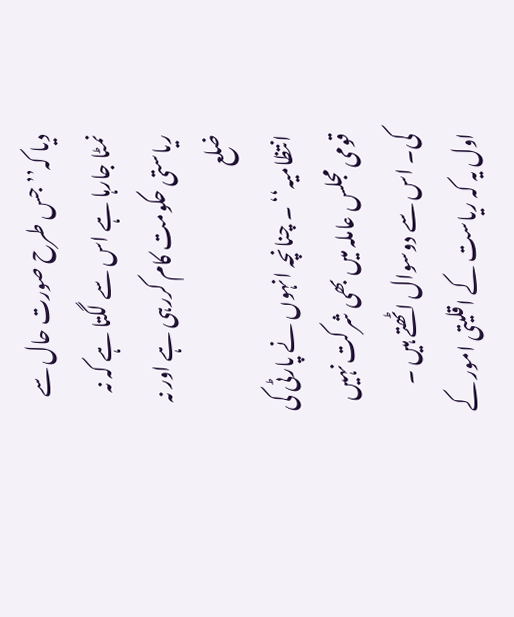دیا کہ’’ جس طرح صورت حال سے
نمٹا جارہا ہے اس سے لگتا ہے کہ نہ ریاستی حکومت کام کررہی ہے اور نہ ضلع
انتظامیہ‘‘ ۔ چنانچہ انہوں نے پارٹی کی قومی مجلس عاملہ میں بھی شرکت نہیں
کی۔ اس سے دوسوال اٹھتے ہیں ۔ اول یہ کہ ریاست کے اقلیتی امور کے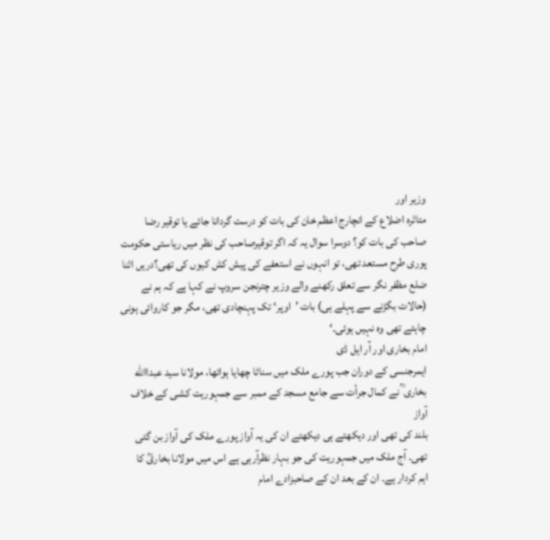وزیر اور
متاثرہ اضلاع کے انچارج اعظم خان کی بات کو درست گردانا جائے یا توقیر رضا
صاحب کی بات کو؟ دوسرا سوال یہ کہ اگر توقیرصاحب کی نظر میں ریاستی حکومت
پوری طرح مستعد تھی، تو انہوں نے استعفے کی پیش کش کیوں کی تھی؟دریں اثنا
ضلع مظفر نگر سے تعلق رکھنے والے وزیر چترنجن سروپ نے کہا ہے کہ ہم نے
(حالات بگڑنے سے پہلے ہی) بات ’اوپر‘ تک پہنچادی تھی، مگر جو کاروائی ہونی
چاہئے تھی وہ نہیں ہوئی۔‘
امام بخاری اور آر ایل ڈی
ایمرجنسی کے دوران جب پورے ملک میں سناٹا چھایا ہواتھا، مولانا سید عبداالله
بخاری ؒ نے کمال جرأت سے جامع مسجد کے ممبر سے جمہوریت کشی کے خلاف آواز
بلند کی تھی اور دیکھتے ہی دیکھتے ان کی یہ آواز پورے ملک کی آواز بن گئی
تھی۔ آج ملک میں جمہوریت کی جو بہار نظرآرہی ہے اس میں مولانا بخاریؒ کا
اہم کردار ہے۔ ان کے بعد ان کے صاحبزادے امام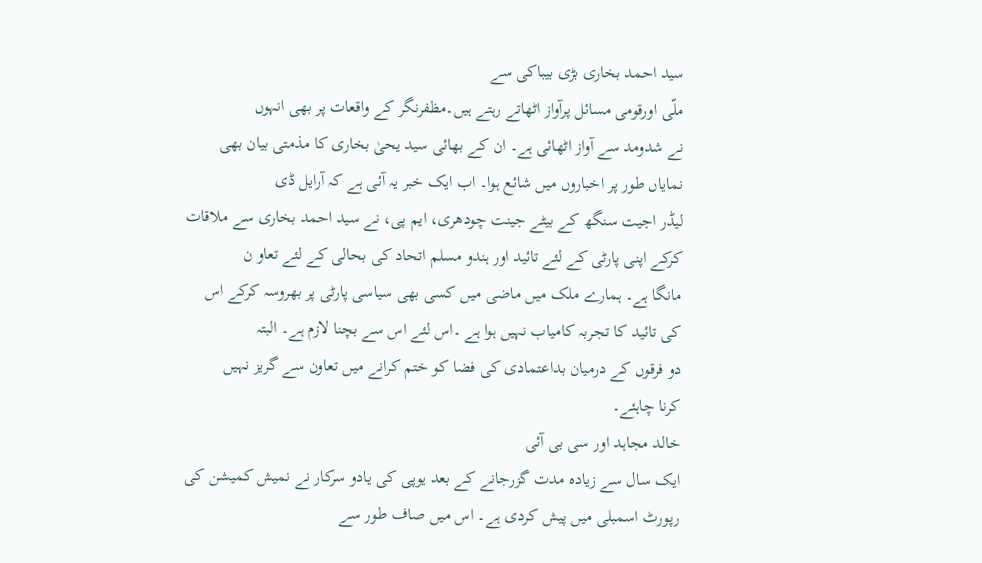سید احمد بخاری بڑی بیباکی سے
ملّی اورقومی مسائل پرآواز اٹھاتے رہتے ہیں۔مظفرنگر کے واقعات پر بھی انہوں
نے شدومد سے آواز اٹھائی ہے۔ ان کے بھائی سید یحیٰ بخاری کا مذمتی بیان بھی
نمایاں طور پر اخباروں میں شائع ہوا۔ اب ایک خبر یہ آئی ہے کہ آرایل ڈی
لیڈر اجیت سنگھ کے بیٹے جینت چودھری، ایم پی، نے سید احمد بخاری سے ملاقات
کرکے اپنی پارٹی کے لئے تائید اور ہندو مسلم اتحاد کی بحالی کے لئے تعاو ن
مانگا ہے۔ ہمارے ملک میں ماضی میں کسی بھی سیاسی پارٹی پر بھروسہ کرکے اس
کی تائید کا تجربہ کامیاب نہیں ہوا ہے ۔اس لئے اس سے بچنا لازم ہے۔ البتہ
دو فرقوں کے درمیان بداعتمادی کی فضا کو ختم کرانے میں تعاون سے گریز نہیں
کرنا چاہئے۔
خالد مجاہد اور سی بی آئی
ایک سال سے زیادہ مدت گزرجانے کے بعد یوپی کی یادو سرکار نے نمیش کمیشن کی
رپورٹ اسمبلی میں پیش کردی ہے۔ اس میں صاف طور سے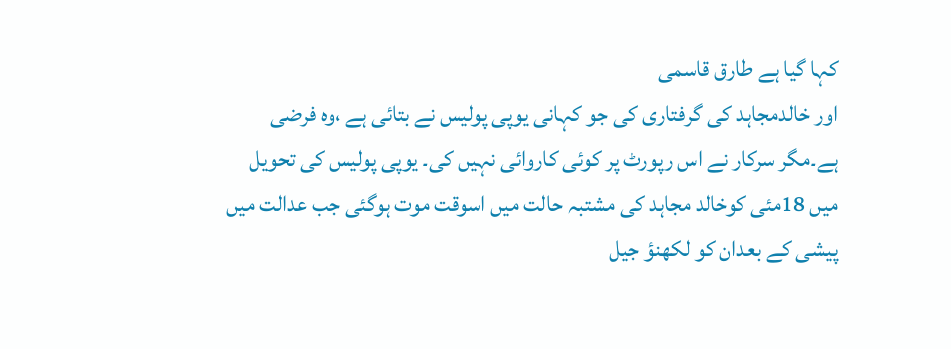کہا گیا ہے طارق قاسمی
اور خالدمجاہد کی گرفتاری کی جو کہانی یوپی پولیس نے بتائی ہے ،وہ فرضی
ہے۔مگر سرکار نے اس رپورٹ پر کوئی کاروائی نہیں کی۔ یوپی پولیس کی تحویل
میں 18مئی کوخالد مجاہد کی مشتبہ حالت میں اسوقت موت ہوگئی جب عدالت میں
پیشی کے بعدان کو لکھنؤ جیل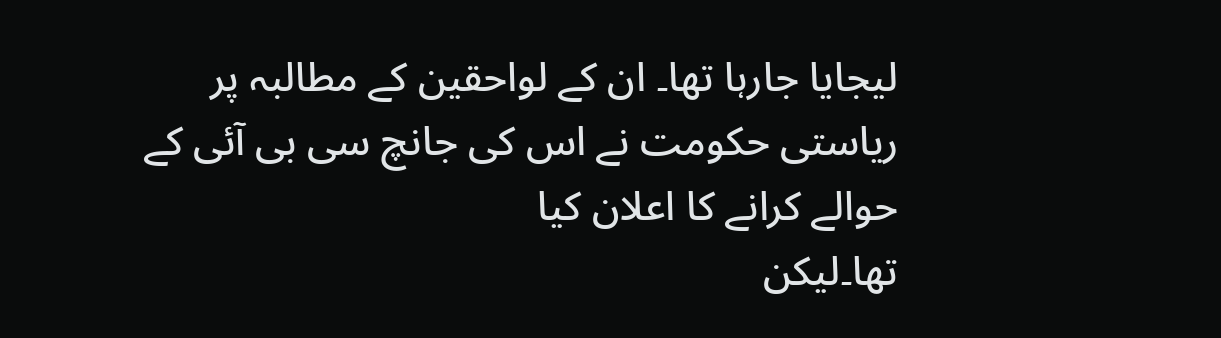لیجایا جارہا تھا۔ ان کے لواحقین کے مطالبہ پر
ریاستی حکومت نے اس کی جانچ سی بی آئی کے حوالے کرانے کا اعلان کیا
تھا۔لیکن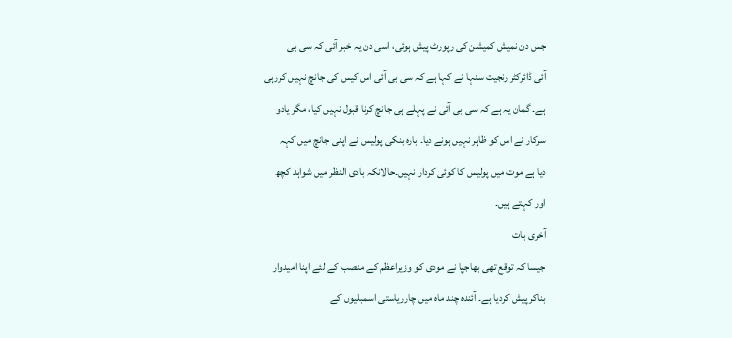جس دن نمیش کمیشن کی رپورٹ پیش ہوئی، اسی دن یہ خبر آئی کہ سی بی
آئی ڈائرکٹر رنجیت سنہا نے کہا ہے کہ سی بی آئی اس کیس کی جانچ نہیں کررہی
ہے۔ گمان یہ ہے کہ سی بی آئی نے پہلے ہی جانچ کرنا قبول نہیں کیا، مگر یادو
سرکار نے اس کو ظاہر نہیں ہونے دیا۔ بارہ بنکی پولیس نے اپنی جانچ میں کہہ
دیا ہے موت میں پولیس کا کوئی کردار نہیں۔حالانکہ بادی النظر میں شواہد کچھ
اور کہتے ہیں۔
آخری بات
جیسا کہ توقع تھی بھاجپا نے مودی کو وزیراعظم کے منصب کے لئے اپنا امیدوار
بناکر پیش کردیا ہے۔ آئندہ چند ماہ میں چارریاستی اسمبلیوں کے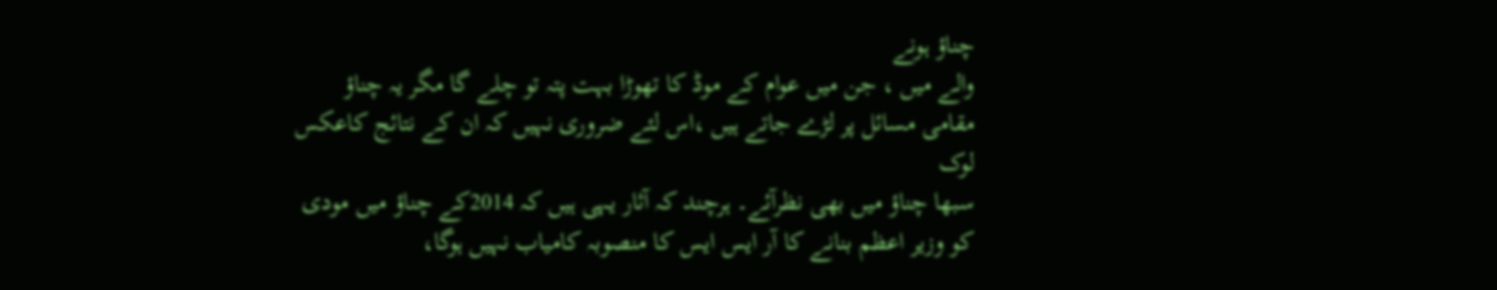چناؤ ہونے
والے میں ، جن میں عوام کے موڈ کا تھوڑا بہت پتہ تو چلے گا مگر یہ چناؤ
مقامی مسائل پر لڑے جاتے ہیں ،اس لئے ضروری نہیں کہ ان کے نتائج کاعکس لوک
سبھا چناؤ میں بھی نظرآئے۔ ہرچند کہ آثار یہی ہیں کہ 2014کے چناؤ میں مودی
کو وزیر اعظم بنانے کا آر ایس ایس کا منصوبہ کامیاب نہیں ہوگا،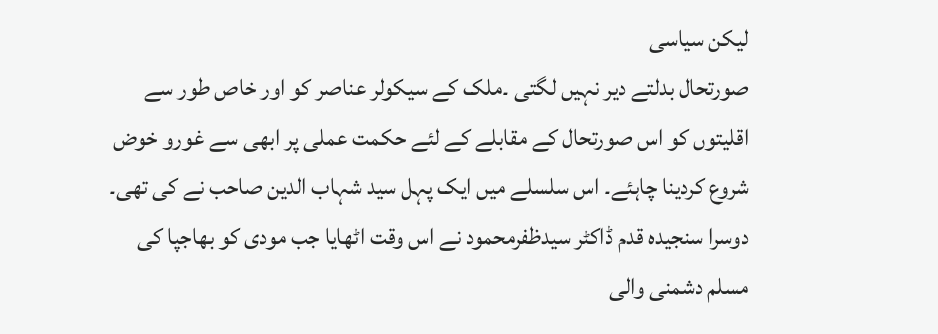لیکن سیاسی
صورتحال بدلتے دیر نہیں لگتی ۔ملک کے سیکولر عناصر کو اور خاص طور سے
اقلیتوں کو اس صورتحال کے مقابلے کے لئے حکمت عملی پر ابھی سے غورو خوض
شروع کردینا چاہئے۔ اس سلسلے میں ایک پہل سید شہاب الدین صاحب نے کی تھی۔
دوسرا سنجیدہ قدم ڈاکٹر سیدظفرمحمود نے اس وقت اٹھایا جب مودی کو بھاجپا کی
مسلم دشمنی والی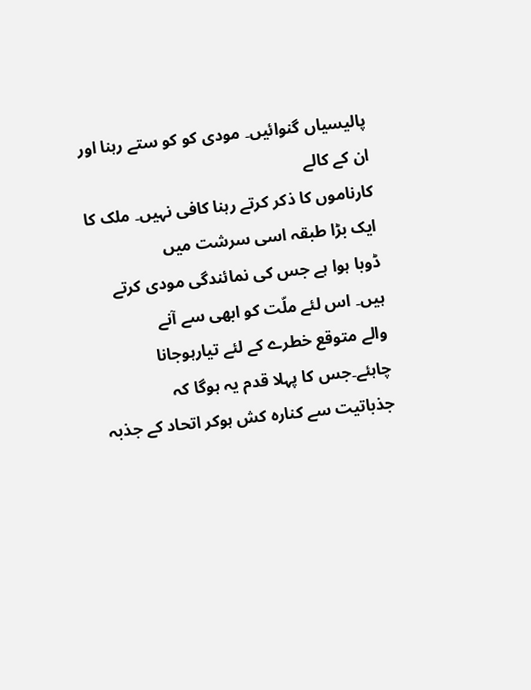پالیسیاں گنوائیں۔ مودی کو کو ستے رہنا اور ان کے کالے
کارناموں کا ذکر کرتے رہنا کافی نہیں۔ ملک کا ایک بڑا طبقہ اسی سرشت میں
ڈوبا ہوا ہے جس کی نمائندگی مودی کرتے ہیں۔ اس لئے ملّت کو ابھی سے آنے
والے متوقع خطرے کے لئے تیارہوجانا چاہئے۔جس کا پہلا قدم یہ ہوگا کہ
جذباتیت سے کنارہ کش ہوکر اتحاد کے جذبہ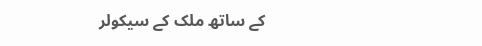کے ساتھ ملک کے سیکولر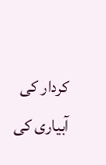کردار کی
آبیاری کی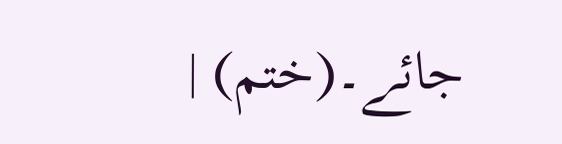جائے۔(ختم) |